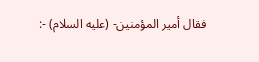فقال أمير المؤمنين- (عليه السلام) -: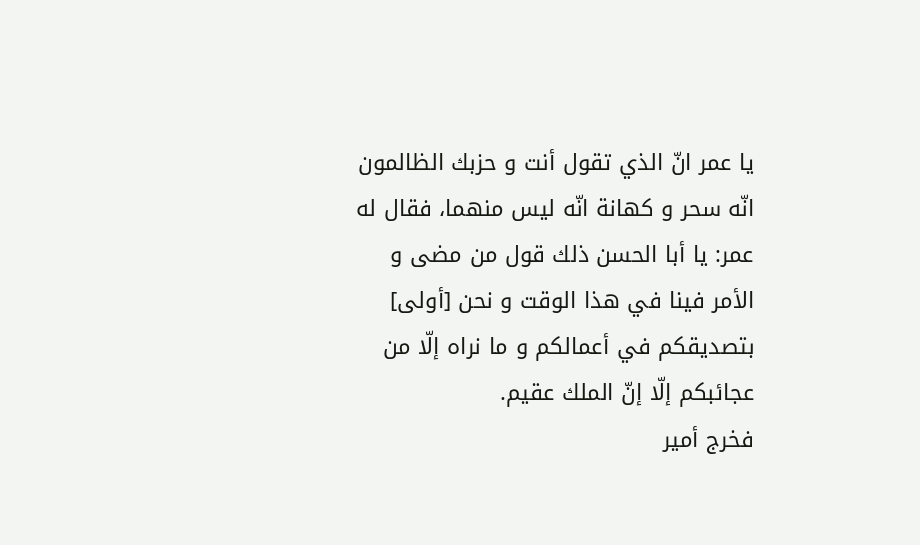يا عمر انّ الذي تقول أنت و حزبك الظالمون انّه سحر و كهانة انّه ليس منهما، فقال له عمر: يا أبا الحسن ذلك قول من مضى و الأمر فينا في هذا الوقت و نحن [أولى] بتصديقكم في أعمالكم و ما نراه إلّا من عجائبكم إلّا إنّ الملك عقيم.
فخرج أمير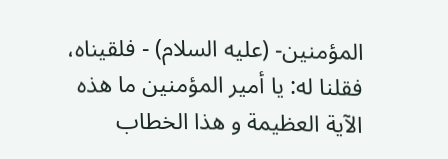المؤمنين- (عليه السلام) - فلقيناه، فقلنا له: يا أمير المؤمنين ما هذه الآية العظيمة و هذا الخطاب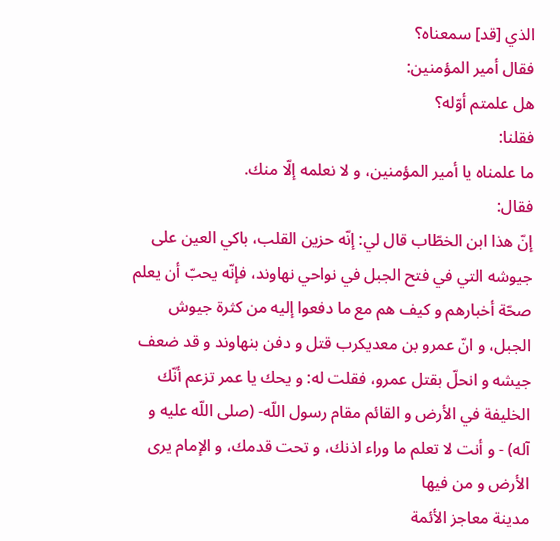الذي [قد] سمعناه؟
فقال أمير المؤمنين:
هل علمتم أوّله؟
فقلنا:
ما علمناه يا أمير المؤمنين، و لا نعلمه إلّا منك.
فقال:
إنّ هذا ابن الخطّاب قال لي: إنّه حزين القلب، باكي العين على جيوشه التي في فتح الجبل في نواحي نهاوند، فإنّه يحبّ أن يعلم صحّة أخبارهم و كيف هم مع ما دفعوا إليه من كثرة جيوش الجبل، و انّ عمرو بن معديكرب قتل و دفن بنهاوند و قد ضعف جيشه و انحلّ بقتل عمرو، فقلت له: و يحك يا عمر تزعم أنّك الخليفة في الأرض و القائم مقام رسول اللّه- (صلى اللّه عليه و آله) - و أنت لا تعلم ما وراء اذنك، و تحت قدمك، و الإمام يرى الأرض و من فيها
مدينة معاجز الأئمة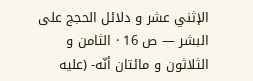الإثني عشر و دلائل الحجج على البشر — ص 16 · الثامن و الثلاثون و مائتان أنّه- (عليه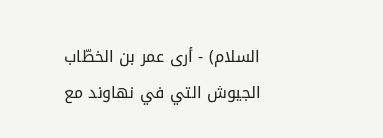السلام) - أرى عمر بن الخطّاب الجيوش التي في نهاوند مع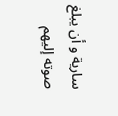سارية و أن يبلغ صوته إليهم